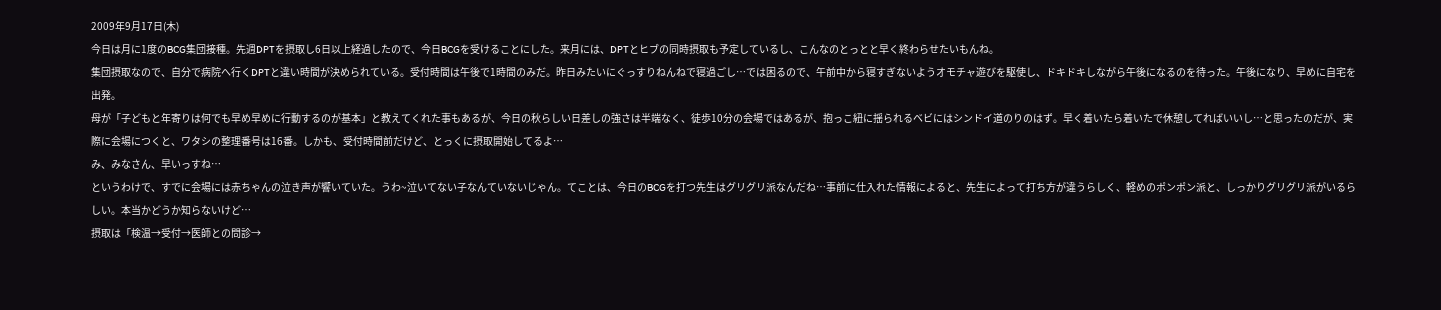2009年9月17日(木)
今日は月に1度のBCG集団接種。先週DPTを摂取し6日以上経過したので、今日BCGを受けることにした。来月には、DPTとヒブの同時摂取も予定しているし、こんなのとっとと早く終わらせたいもんね。
集団摂取なので、自分で病院へ行くDPTと違い時間が決められている。受付時間は午後で1時間のみだ。昨日みたいにぐっすりねんねで寝過ごし…では困るので、午前中から寝すぎないようオモチャ遊びを駆使し、ドキドキしながら午後になるのを待った。午後になり、早めに自宅を出発。
母が「子どもと年寄りは何でも早め早めに行動するのが基本」と教えてくれた事もあるが、今日の秋らしい日差しの強さは半端なく、徒歩10分の会場ではあるが、抱っこ紐に揺られるベビにはシンドイ道のりのはず。早く着いたら着いたで休憩してればいいし…と思ったのだが、実際に会場につくと、ワタシの整理番号は16番。しかも、受付時間前だけど、とっくに摂取開始してるよ…
み、みなさん、早いっすね…
というわけで、すでに会場には赤ちゃんの泣き声が響いていた。うわ~泣いてない子なんていないじゃん。てことは、今日のBCGを打つ先生はグリグリ派なんだね…事前に仕入れた情報によると、先生によって打ち方が違うらしく、軽めのポンポン派と、しっかりグリグリ派がいるらしい。本当かどうか知らないけど…
摂取は「検温→受付→医師との問診→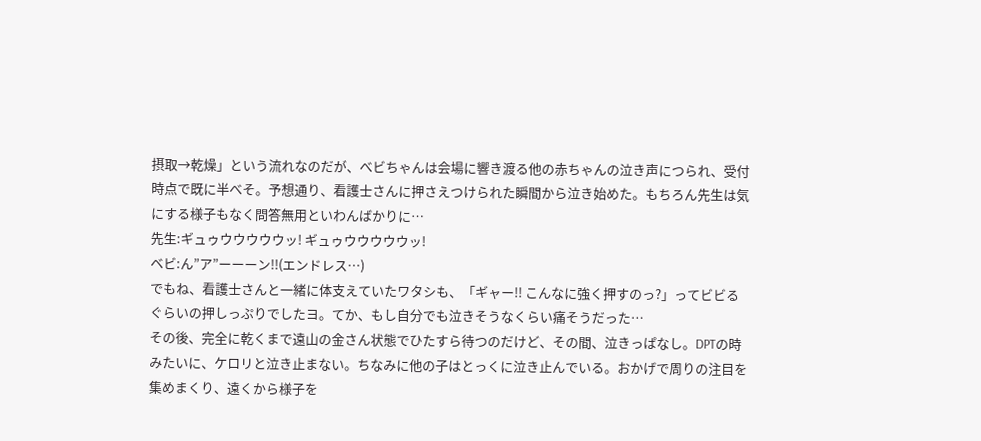摂取→乾燥」という流れなのだが、べビちゃんは会場に響き渡る他の赤ちゃんの泣き声につられ、受付時点で既に半べそ。予想通り、看護士さんに押さえつけられた瞬間から泣き始めた。もちろん先生は気にする様子もなく問答無用といわんばかりに…
先生:ギュゥウウウウウッ! ギュゥウウウウウッ!
ベビ:ん”ア”ーーーン!!(エンドレス…)
でもね、看護士さんと一緒に体支えていたワタシも、「ギャー!! こんなに強く押すのっ?」ってビビるぐらいの押しっぷりでしたヨ。てか、もし自分でも泣きそうなくらい痛そうだった…
その後、完全に乾くまで遠山の金さん状態でひたすら待つのだけど、その間、泣きっぱなし。DPTの時みたいに、ケロリと泣き止まない。ちなみに他の子はとっくに泣き止んでいる。おかげで周りの注目を集めまくり、遠くから様子を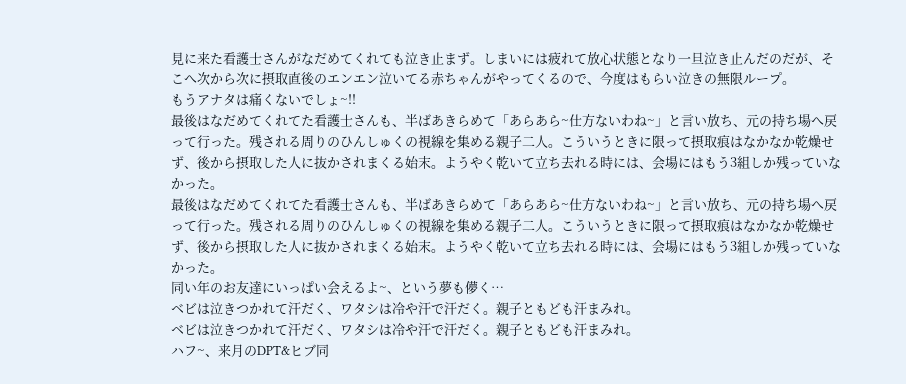見に来た看護士さんがなだめてくれても泣き止まず。しまいには疲れて放心状態となり一旦泣き止んだのだが、そこへ次から次に摂取直後のエンエン泣いてる赤ちゃんがやってくるので、今度はもらい泣きの無限ループ。
もうアナタは痛くないでしょ~!!
最後はなだめてくれてた看護士さんも、半ばあきらめて「あらあら~仕方ないわね~」と言い放ち、元の持ち場へ戻って行った。残される周りのひんしゅくの視線を集める親子二人。こういうときに限って摂取痕はなかなか乾燥せず、後から摂取した人に抜かされまくる始末。ようやく乾いて立ち去れる時には、会場にはもう3組しか残っていなかった。
最後はなだめてくれてた看護士さんも、半ばあきらめて「あらあら~仕方ないわね~」と言い放ち、元の持ち場へ戻って行った。残される周りのひんしゅくの視線を集める親子二人。こういうときに限って摂取痕はなかなか乾燥せず、後から摂取した人に抜かされまくる始末。ようやく乾いて立ち去れる時には、会場にはもう3組しか残っていなかった。
同い年のお友達にいっぱい会えるよ~、という夢も儚く…
ベビは泣きつかれて汗だく、ワタシは冷や汗で汗だく。親子ともども汗まみれ。
ベビは泣きつかれて汗だく、ワタシは冷や汗で汗だく。親子ともども汗まみれ。
ハフ~、来月のDPT&ヒブ同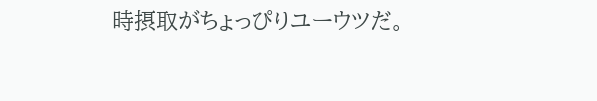時摂取がちょっぴりユーウツだ。